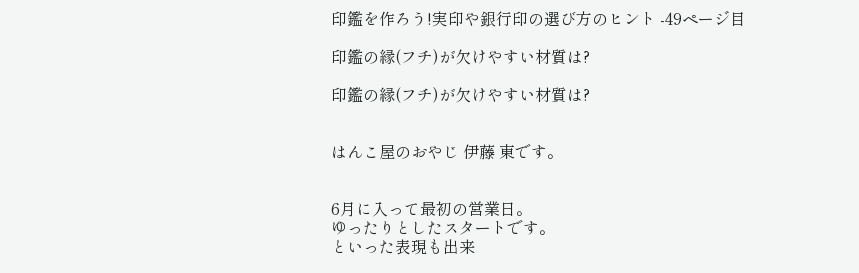印鑑を作ろう!実印や銀行印の選び方のヒント -49ページ目

印鑑の縁(フチ)が欠けやすい材質は?

印鑑の縁(フチ)が欠けやすい材質は?


はんこ屋のおやじ 伊藤 東です。


6月に入って最初の営業日。
ゆったりとしたスタートです。
といった表現も出来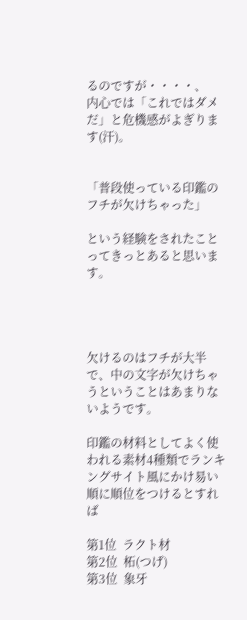るのですが・・・・、
内心では「これではダメだ」と危機感がよぎります(汗)。


「普段使っている印鑑のフチが欠けちゃった」

という経験をされたことってきっとあると思います。




欠けるのはフチが大半で、中の文字が欠けちゃうということはあまりないようです。

印鑑の材料としてよく使われる素材4種類でランキングサイト風にかけ易い順に順位をつけるとすれば

第1位  ラクト材
第2位  柘(つげ)
第3位  象牙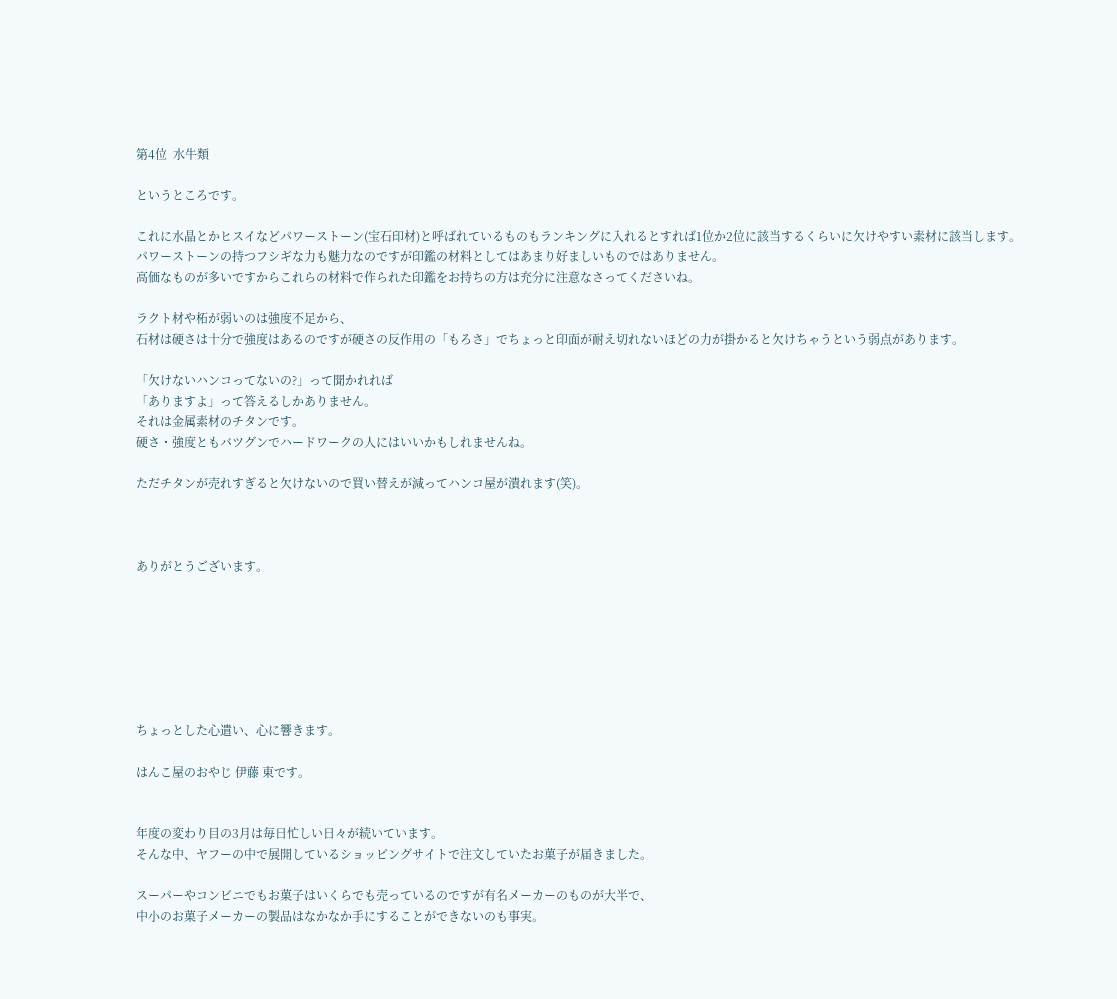第4位  水牛類

というところです。

これに水晶とかヒスイなどパワーストーン(宝石印材)と呼ばれているものもランキングに入れるとすれば1位か2位に該当するくらいに欠けやすい素材に該当します。
パワーストーンの持つフシギな力も魅力なのですが印鑑の材料としてはあまり好ましいものではありません。
高価なものが多いですからこれらの材料で作られた印鑑をお持ちの方は充分に注意なさってくださいね。

ラクト材や柘が弱いのは強度不足から、
石材は硬さは十分で強度はあるのですが硬さの反作用の「もろさ」でちょっと印面が耐え切れないほどの力が掛かると欠けちゃうという弱点があります。

「欠けないハンコってないの?」って聞かれれば
「ありますよ」って答えるしかありません。
それは金属素材のチタンです。
硬さ・強度ともバツグンでハードワークの人にはいいかもしれませんね。

ただチタンが売れすぎると欠けないので買い替えが減ってハンコ屋が潰れます(笑)。



ありがとうございます。







ちょっとした心遣い、心に響きます。

はんこ屋のおやじ 伊藤 東です。


年度の変わり目の3月は毎日忙しい日々が続いています。
そんな中、ヤフーの中で展開しているショッピングサイトで注文していたお菓子が届きました。

スーパーやコンビニでもお菓子はいくらでも売っているのですが有名メーカーのものが大半で、
中小のお菓子メーカーの製品はなかなか手にすることができないのも事実。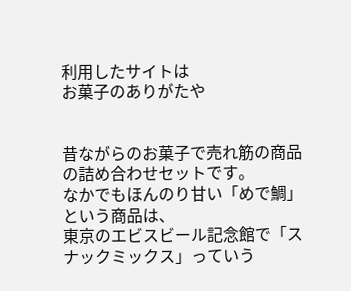利用したサイトは
お菓子のありがたや


昔ながらのお菓子で売れ筋の商品の詰め合わせセットです。
なかでもほんのり甘い「めで鯛」という商品は、
東京のエビスビール記念館で「スナックミックス」っていう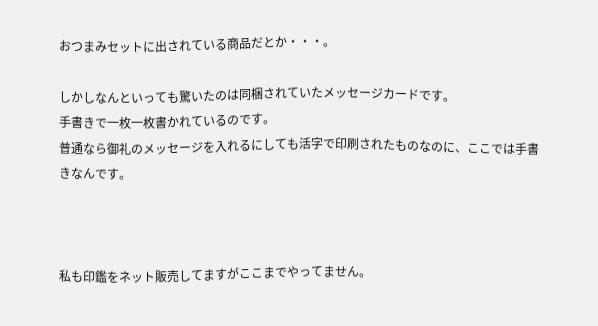おつまみセットに出されている商品だとか・・・。

しかしなんといっても驚いたのは同梱されていたメッセージカードです。
手書きで一枚一枚書かれているのです。
普通なら御礼のメッセージを入れるにしても活字で印刷されたものなのに、ここでは手書きなんです。



私も印鑑をネット販売してますがここまでやってません。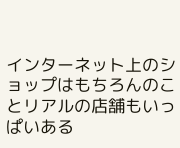インターネット上のショップはもちろんのことリアルの店舗もいっぱいある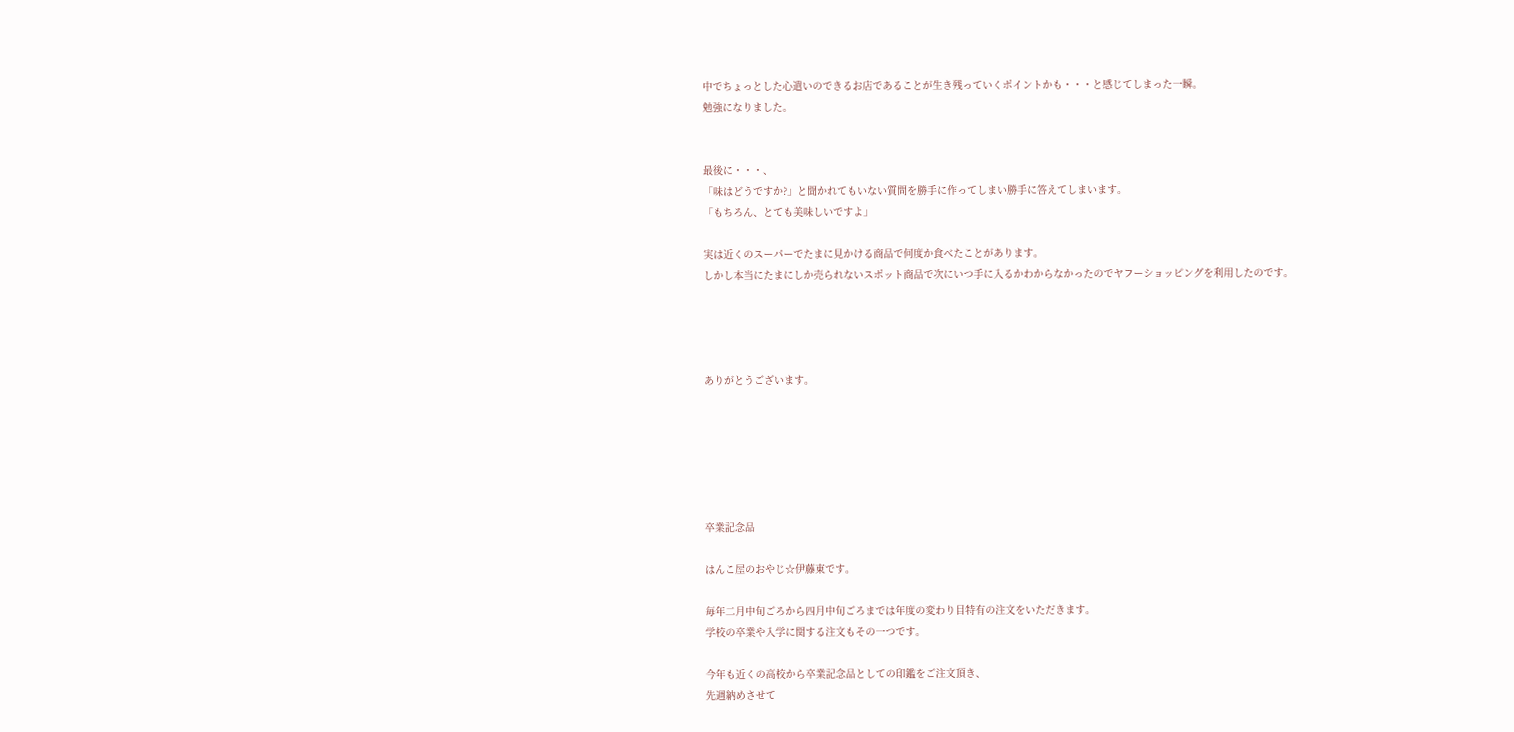中でちょっとした心遣いのできるお店であることが生き残っていくポイントかも・・・と感じてしまった一瞬。
勉強になりました。


最後に・・・、
「味はどうですか?」と聞かれてもいない質問を勝手に作ってしまい勝手に答えてしまいます。
「もちろん、とても美味しいですよ」

実は近くのスーパーでたまに見かける商品で何度か食べたことがあります。
しかし本当にたまにしか売られないスポット商品で次にいつ手に入るかわからなかったのでヤフーショッピングを利用したのです。




ありがとうございます。






卒業記念品

はんこ屋のおやじ☆伊藤東です。

毎年二月中旬ごろから四月中旬ごろまでは年度の変わり目特有の注文をいただきます。
学校の卒業や入学に関する注文もその一つです。

今年も近くの高校から卒業記念品としての印鑑をご注文頂き、
先週納めさせて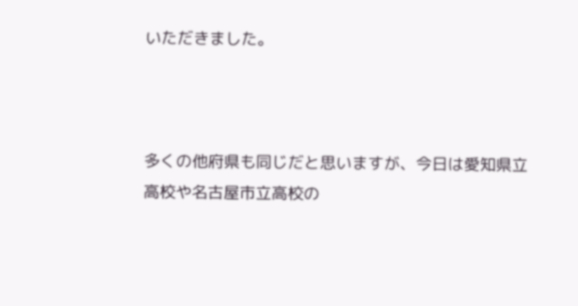いただきました。



多くの他府県も同じだと思いますが、今日は愛知県立高校や名古屋市立高校の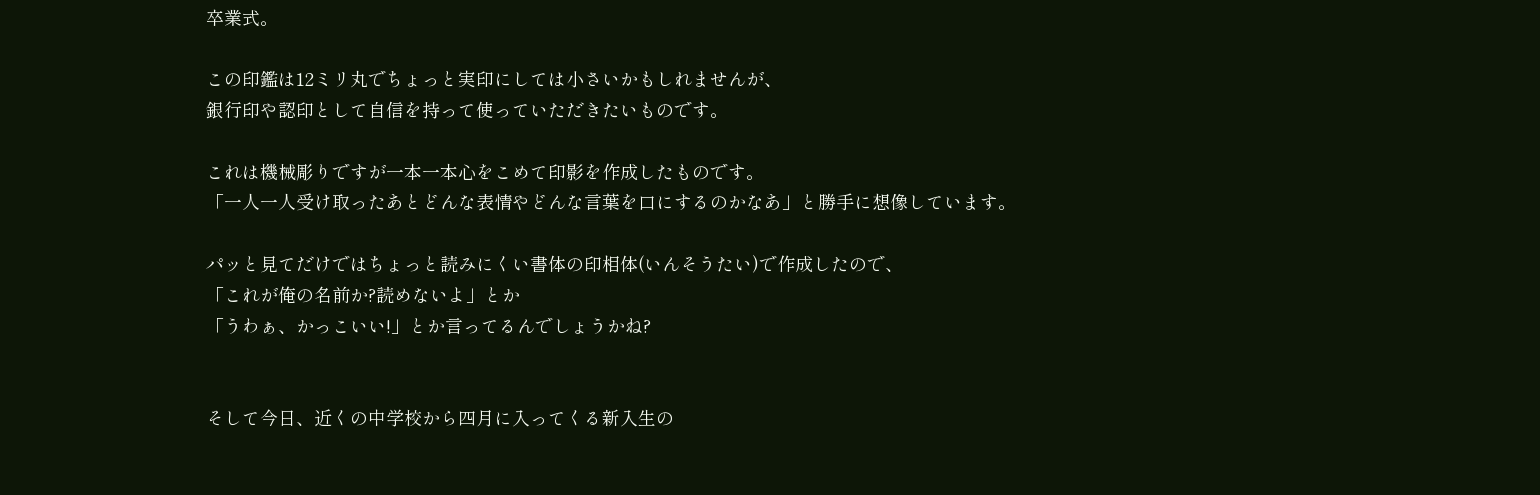卒業式。

この印鑑は12ミリ丸でちょっと実印にしては小さいかもしれませんが、
銀行印や認印として自信を持って使っていただきたいものです。

これは機械彫りですが一本一本心をこめて印影を作成したものです。
「一人一人受け取ったあとどんな表情やどんな言葉を口にするのかなあ」と勝手に想像しています。

パッと見てだけではちょっと読みにくい書体の印相体(いんそうたい)で作成したので、
「これが俺の名前か?読めないよ」とか
「うわぁ、かっこいい!」とか言ってるんでしょうかね?


そして今日、近くの中学校から四月に入ってくる新入生の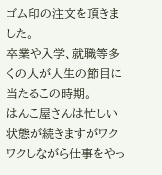ゴム印の注文を頂きました。
卒業や入学、就職等多くの人が人生の節目に当たるこの時期。
はんこ屋さんは忙しい状態が続きますがワクワクしながら仕事をやっ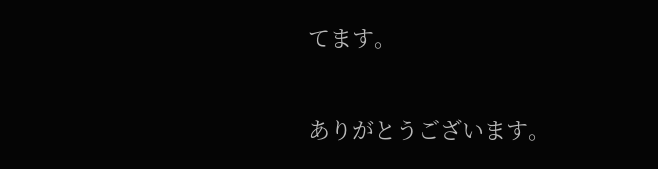てます。


ありがとうございます。